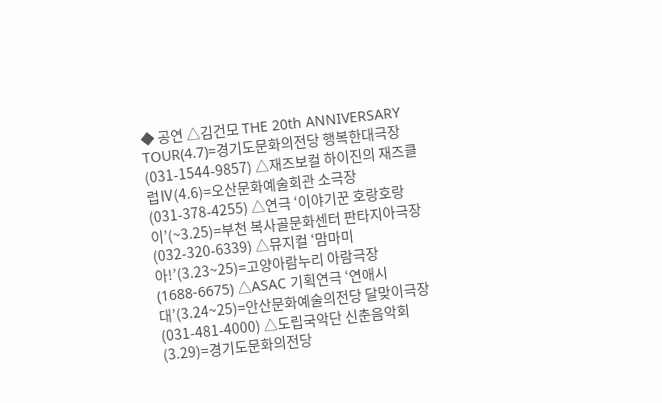◆ 공연 △김건모 THE 20th ANNIVERSARY TOUR(4.7)=경기도문화의전당 행복한대극장(031-1544-9857) △재즈보컬 하이진의 재즈클럽Ⅳ(4.6)=오산문화예술회관 소극장(031-378-4255) △연극 ‘이야기꾼 호랑호랑이’(~3.25)=부천 복사골문화센터 판타지아극장(032-320-6339) △뮤지컬 ‘맘마미아!’(3.23~25)=고양아람누리 아람극장(1688-6675) △ASAC 기획연극 ‘연애시대’(3.24~25)=안산문화예술의전당 달맞이극장(031-481-4000) △도립국악단 신춘음악회(3.29)=경기도문화의전당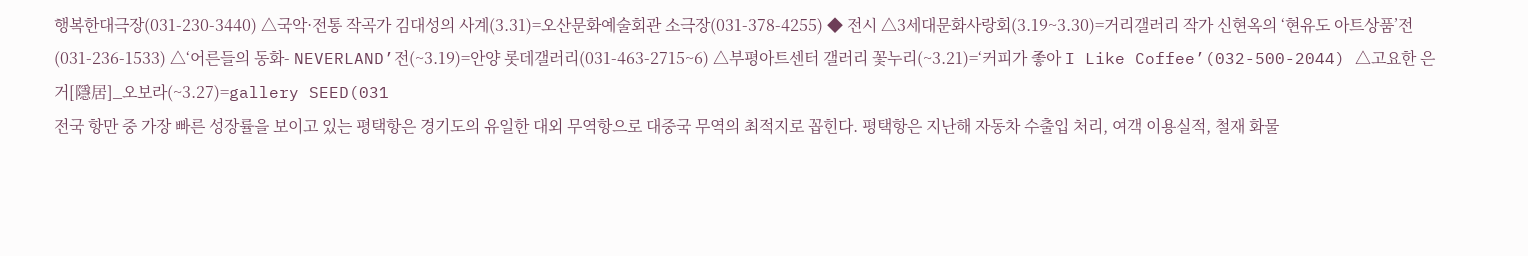행복한대극장(031-230-3440) △국악·전통 작곡가 김대성의 사계(3.31)=오산문화예술회관 소극장(031-378-4255) ◆ 전시 △3세대문화사랑회(3.19~3.30)=거리갤러리 작가 신현옥의 ‘현유도 아트상품’전(031-236-1533) △‘어른들의 동화- NEVERLAND’전(~3.19)=안양 롯데갤러리(031-463-2715~6) △부평아트센터 갤러리 꽃누리(~3.21)=‘커피가 좋아 I Like Coffee’(032-500-2044) △고요한 은거[隱居]_오보라(~3.27)=gallery SEED(031
전국 항만 중 가장 빠른 성장률을 보이고 있는 평택항은 경기도의 유일한 대외 무역항으로 대중국 무역의 최적지로 꼽힌다. 평택항은 지난해 자동차 수출입 처리, 여객 이용실적, 철재 화물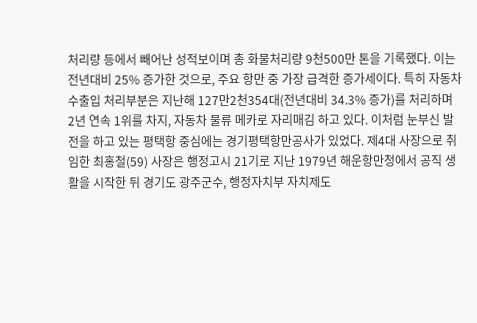처리량 등에서 빼어난 성적보이며 총 화물처리량 9천500만 톤을 기록했다. 이는 전년대비 25% 증가한 것으로, 주요 항만 중 가장 급격한 증가세이다. 특히 자동차 수출입 처리부분은 지난해 127만2천354대(전년대비 34.3% 증가)를 처리하며 2년 연속 1위를 차지, 자동차 물류 메카로 자리매김 하고 있다. 이처럼 눈부신 발전을 하고 있는 평택항 중심에는 경기평택항만공사가 있었다. 제4대 사장으로 취임한 최홍철(59) 사장은 행정고시 21기로 지난 1979년 해운항만청에서 공직 생활을 시작한 뒤 경기도 광주군수, 행정자치부 자치제도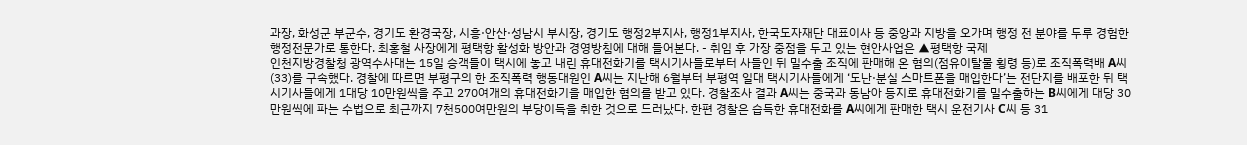과장, 화성군 부군수, 경기도 환경국장, 시흥·안산·성남시 부시장, 경기도 행정2부지사, 행정1부지사, 한국도자재단 대표이사 등 중앙과 지방을 오가며 행정 전 분야를 두루 경험한 행정전문가로 통한다. 최홍철 사장에게 평택항 활성화 방안과 경영방침에 대해 들어본다. - 취임 후 가장 중점을 두고 있는 현안사업은 ▲평택항 국제
인천지방경찰청 광역수사대는 15일 승객들이 택시에 놓고 내린 휴대전화기를 택시기사들로부터 사들인 뒤 밀수출 조직에 판매해 온 혐의(점유이탈물 횡령 등)로 조직폭력배 A씨(33)를 구속했다. 경찰에 따르면 부평구의 한 조직폭력 행동대원인 A씨는 지난해 6월부터 부평역 일대 택시기사들에게 ‘도난·분실 스마트폰을 매입한다’는 전단지를 배포한 뒤 택시기사들에게 1대당 10만원씩을 주고 270여개의 휴대전화기을 매입한 혐의를 받고 있다. 경찰조사 결과 A씨는 중국과 동남아 등지로 휴대전화기를 밀수출하는 B씨에게 대당 30만원씩에 파는 수법으로 최근까지 7천500여만원의 부당이득을 취한 것으로 드러났다. 한편 경찰은 습득한 휴대전화를 A씨에게 판매한 택시 운전기사 C씨 등 31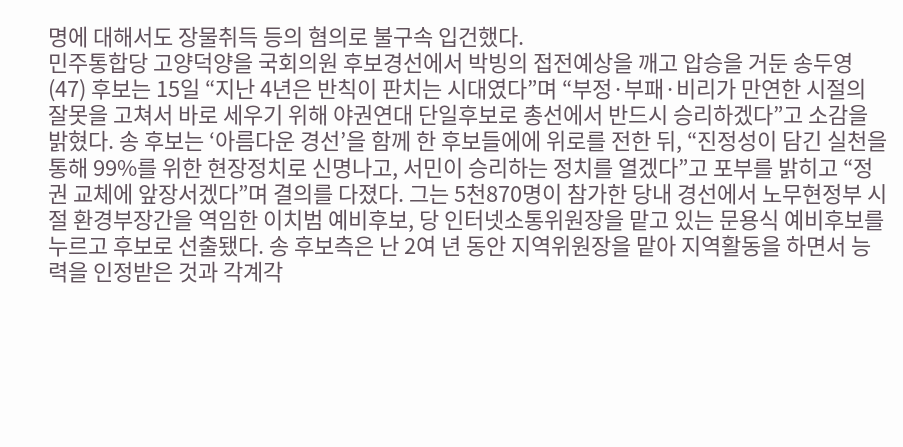명에 대해서도 장물취득 등의 혐의로 불구속 입건했다.
민주통합당 고양덕양을 국회의원 후보경선에서 박빙의 접전예상을 깨고 압승을 거둔 송두영(47) 후보는 15일 “지난 4년은 반칙이 판치는 시대였다”며 “부정·부패·비리가 만연한 시절의 잘못을 고쳐서 바로 세우기 위해 야권연대 단일후보로 총선에서 반드시 승리하겠다”고 소감을 밝혔다. 송 후보는 ‘아름다운 경선’을 함께 한 후보들에에 위로를 전한 뒤, “진정성이 담긴 실천을 통해 99%를 위한 현장정치로 신명나고, 서민이 승리하는 정치를 열겠다”고 포부를 밝히고 “정권 교체에 앞장서겠다”며 결의를 다졌다. 그는 5천870명이 참가한 당내 경선에서 노무현정부 시절 환경부장간을 역임한 이치범 예비후보, 당 인터넷소통위원장을 맡고 있는 문용식 예비후보를 누르고 후보로 선출됐다. 송 후보측은 난 2여 년 동안 지역위원장을 맡아 지역활동을 하면서 능력을 인정받은 것과 각계각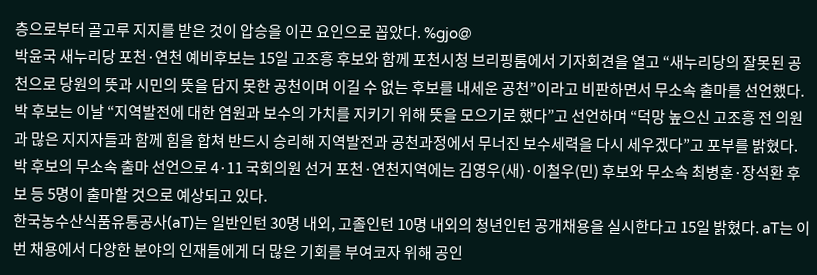층으로부터 골고루 지지를 받은 것이 압승을 이끈 요인으로 꼽았다. %gjo@
박윤국 새누리당 포천·연천 예비후보는 15일 고조흥 후보와 함께 포천시청 브리핑룸에서 기자회견을 열고 “새누리당의 잘못된 공천으로 당원의 뜻과 시민의 뜻을 담지 못한 공천이며 이길 수 없는 후보를 내세운 공천”이라고 비판하면서 무소속 출마를 선언했다. 박 후보는 이날 “지역발전에 대한 염원과 보수의 가치를 지키기 위해 뜻을 모으기로 했다”고 선언하며 “덕망 높으신 고조흥 전 의원과 많은 지지자들과 함께 힘을 합쳐 반드시 승리해 지역발전과 공천과정에서 무너진 보수세력을 다시 세우겠다”고 포부를 밝혔다. 박 후보의 무소속 출마 선언으로 4·11 국회의원 선거 포천·연천지역에는 김영우(새)·이철우(민) 후보와 무소속 최병훈·장석환 후보 등 5명이 출마할 것으로 예상되고 있다.
한국농수산식품유통공사(aT)는 일반인턴 30명 내외, 고졸인턴 10명 내외의 청년인턴 공개채용을 실시한다고 15일 밝혔다. aT는 이번 채용에서 다양한 분야의 인재들에게 더 많은 기회를 부여코자 위해 공인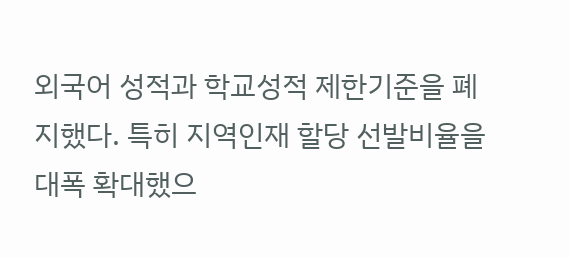외국어 성적과 학교성적 제한기준을 폐지했다. 특히 지역인재 할당 선발비율을 대폭 확대했으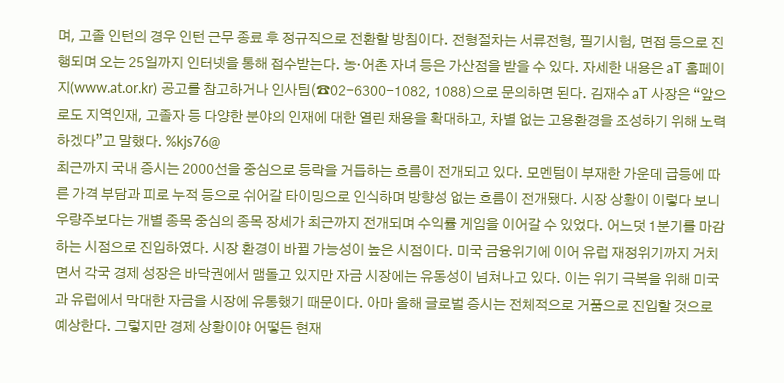며, 고졸 인턴의 경우 인턴 근무 종료 후 정규직으로 전환할 방침이다. 전형절차는 서류전형, 필기시험, 면접 등으로 진행되며 오는 25일까지 인터넷을 통해 접수받는다. 농·어촌 자녀 등은 가산점을 받을 수 있다. 자세한 내용은 aT 홈페이지(www.at.or.kr) 공고를 참고하거나 인사팀(☎02-6300-1082, 1088)으로 문의하면 된다. 김재수 aT 사장은 “앞으로도 지역인재, 고졸자 등 다양한 분야의 인재에 대한 열린 채용을 확대하고, 차별 없는 고용환경을 조성하기 위해 노력하겠다”고 말했다. %kjs76@
최근까지 국내 증시는 2000선을 중심으로 등락을 거듭하는 흐름이 전개되고 있다. 모멘텀이 부재한 가운데 급등에 따른 가격 부담과 피로 누적 등으로 쉬어갈 타이밍으로 인식하며 방향성 없는 흐름이 전개됐다. 시장 상황이 이렇다 보니 우량주보다는 개별 종목 중심의 종목 장세가 최근까지 전개되며 수익률 게임을 이어갈 수 있었다. 어느덧 1분기를 마감하는 시점으로 진입하였다. 시장 환경이 바뀔 가능성이 높은 시점이다. 미국 금융위기에 이어 유럽 재정위기까지 거치면서 각국 경제 성장은 바닥권에서 맴돌고 있지만 자금 시장에는 유동성이 넘쳐나고 있다. 이는 위기 극복을 위해 미국과 유럽에서 막대한 자금을 시장에 유통했기 때문이다. 아마 올해 글로벌 증시는 전체적으로 거품으로 진입할 것으로 예상한다. 그렇지만 경제 상황이야 어떻든 현재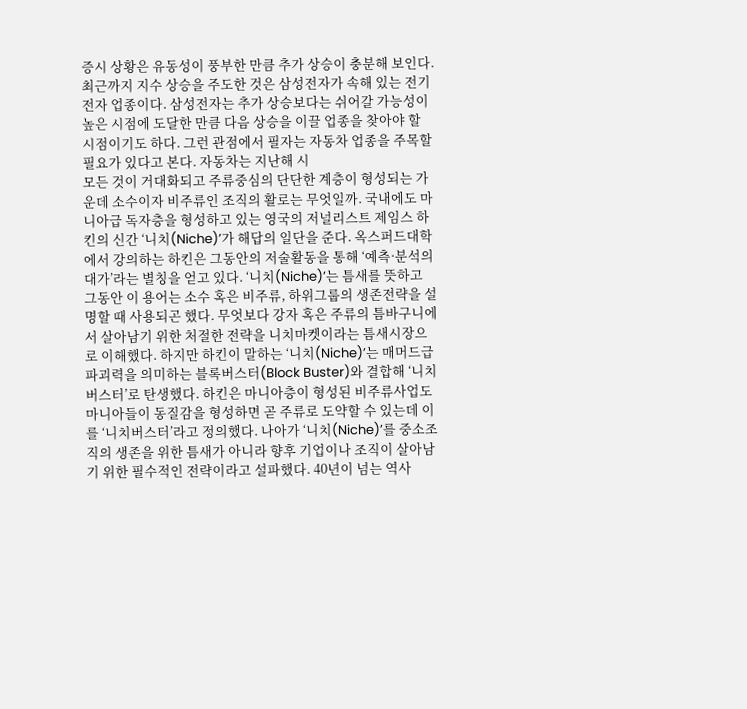증시 상황은 유동성이 풍부한 만큼 추가 상승이 충분해 보인다. 최근까지 지수 상승을 주도한 것은 삼성전자가 속해 있는 전기전자 업종이다. 삼성전자는 추가 상승보다는 쉬어갈 가능성이 높은 시점에 도달한 만큼 다음 상승을 이끌 업종을 찾아야 할 시점이기도 하다. 그런 관점에서 필자는 자동차 업종을 주목할 필요가 있다고 본다. 자동차는 지난해 시
모든 것이 거대화되고 주류중심의 단단한 계층이 형성되는 가운데 소수이자 비주류인 조직의 활로는 무엇일까. 국내에도 마니아급 독자층을 형성하고 있는 영국의 저널리스트 제임스 하킨의 신간 ‘니치(Niche)’가 해답의 일단을 준다. 옥스퍼드대학에서 강의하는 하킨은 그동안의 저술활동을 통해 ‘예측·분석의 대가’라는 별칭을 얻고 있다. ‘니치(Niche)’는 틈새를 뜻하고 그동안 이 용어는 소수 혹은 비주류, 하위그룹의 생존전략을 설명할 때 사용되곤 했다. 무엇보다 강자 혹은 주류의 틈바구니에서 살아남기 위한 처절한 전략을 니치마켓이라는 틈새시장으로 이해했다. 하지만 하킨이 말하는 ‘니치(Niche)’는 매머드급 파괴력을 의미하는 블록버스터(Block Buster)와 결합해 ‘니치버스터’로 탄생했다. 하킨은 마니아층이 형성된 비주류사업도 마니아들이 동질감을 형성하면 곧 주류로 도약할 수 있는데 이를 ‘니치버스터’라고 정의했다. 나아가 ‘니치(Niche)’를 중소조직의 생존을 위한 틈새가 아니라 향후 기업이나 조직이 살아남기 위한 필수적인 전략이라고 설파했다. 40년이 넘는 역사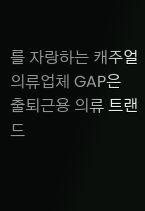를 자랑하는 캐주얼의류업체 GAP은 출퇴근용 의류 트랜드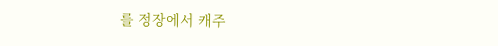를 정장에서 캐주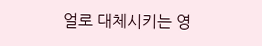얼로 대체시키는 영